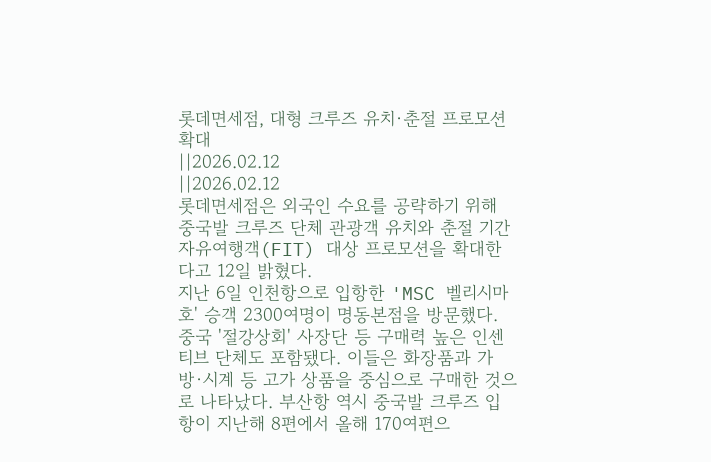롯데면세점, 대형 크루즈 유치·춘절 프로모션 확대
||2026.02.12
||2026.02.12
롯데면세점은 외국인 수요를 공략하기 위해 중국발 크루즈 단체 관광객 유치와 춘절 기간 자유여행객(FIT) 대상 프로모션을 확대한다고 12일 밝혔다.
지난 6일 인천항으로 입항한 'MSC 벨리시마호' 승객 2300여명이 명동본점을 방문했다. 중국 '절강상회' 사장단 등 구매력 높은 인센티브 단체도 포함됐다. 이들은 화장품과 가방·시계 등 고가 상품을 중심으로 구매한 것으로 나타났다. 부산항 역시 중국발 크루즈 입항이 지난해 8편에서 올해 170여편으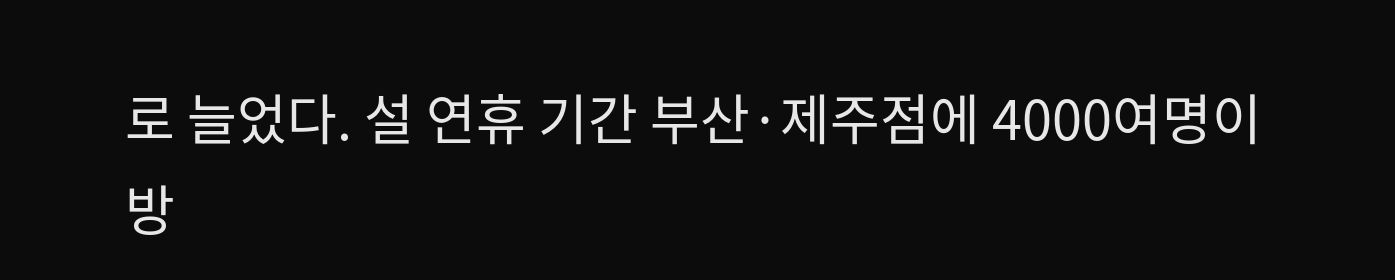로 늘었다. 설 연휴 기간 부산·제주점에 4000여명이 방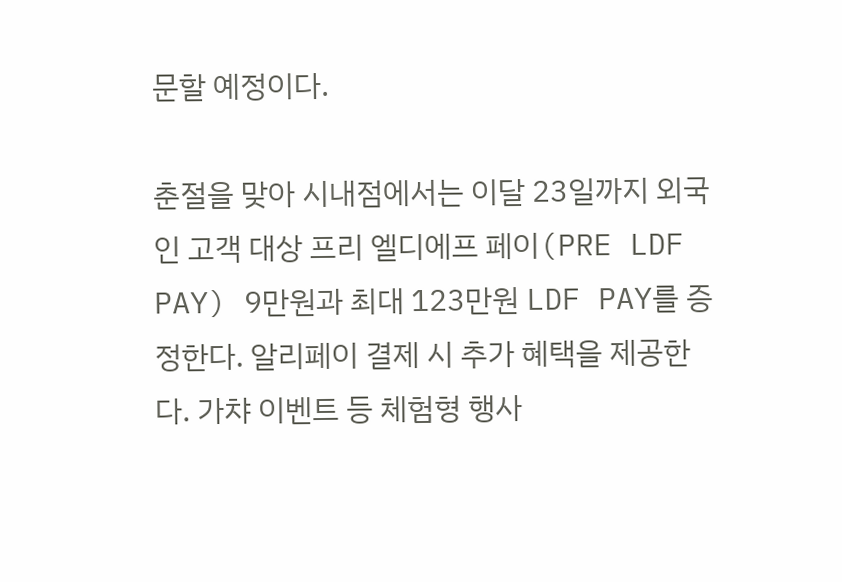문할 예정이다.

춘절을 맞아 시내점에서는 이달 23일까지 외국인 고객 대상 프리 엘디에프 페이(PRE LDF PAY) 9만원과 최대 123만원 LDF PAY를 증정한다. 알리페이 결제 시 추가 혜택을 제공한다. 가챠 이벤트 등 체험형 행사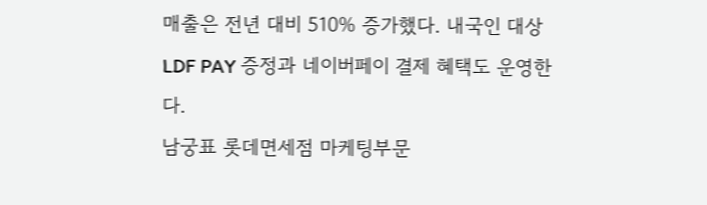매출은 전년 대비 510% 증가했다. 내국인 대상 LDF PAY 증정과 네이버페이 결제 혜택도 운영한다.
남궁표 롯데면세점 마케팅부문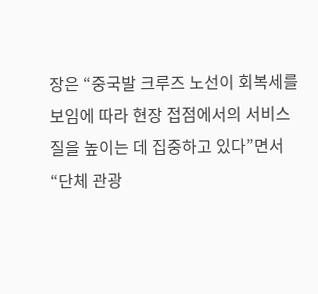장은 “중국발 크루즈 노선이 회복세를 보임에 따라 현장 접점에서의 서비스 질을 높이는 데 집중하고 있다”면서 “단체 관광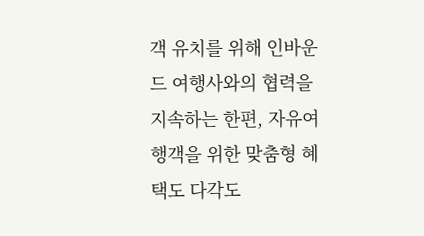객 유치를 위해 인바운드 여행사와의 협력을 지속하는 한편, 자유여행객을 위한 맞춤형 혜택도 다각도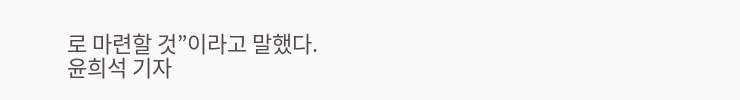로 마련할 것”이라고 말했다.
윤희석 기자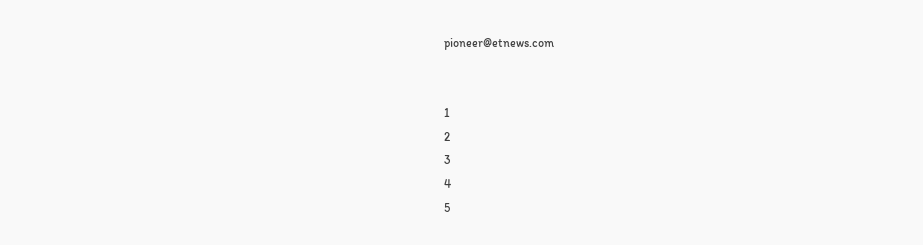pioneer@etnews.com


1
2
3
4
5